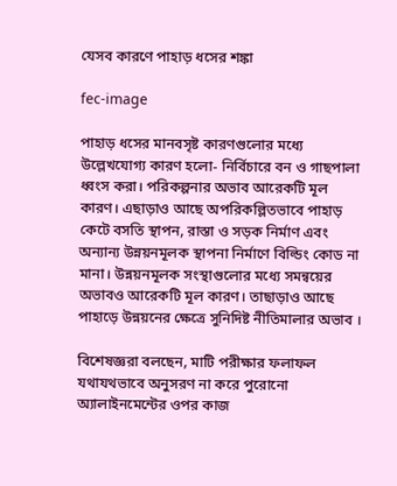যেসব কারণে পাহাড় ধসের শঙ্কা

fec-image

পাহাড় ধসের মানবসৃষ্ট কারণগুলোর মধ্যে উল্লেখযোগ্য কারণ হলো- নির্বিচারে বন ও গাছপালা ধ্বংস করা। পরিকল্পনার অভাব আরেকটি মূল কারণ। এছাড়াও আছে অপরিকল্লিতভাবে পাহাড় কেটে বসতি স্থাপন, রাস্তা ও সড়ক নির্মাণ এবং অন্যান্য উন্নয়নমূলক স্থাপনা নির্মাণে বিল্ডিং কোড না মানা। উন্নয়নমূলক সংস্থাগুলোর মধ্যে সমন্বয়ের অভাবও আরেকটি মূল কারণ। তাছাড়াও আছে পাহাড়ে উন্নয়নের ক্ষেত্রে সুনিদিষ্ট নীতিমালার অভাব ।

বিশেষজ্ঞরা বলছেন, মাটি পরীক্ষার ফলাফল যথাযথভাবে অনুসরণ না করে পুরোনো অ্যালাইনমেন্টের ওপর কাজ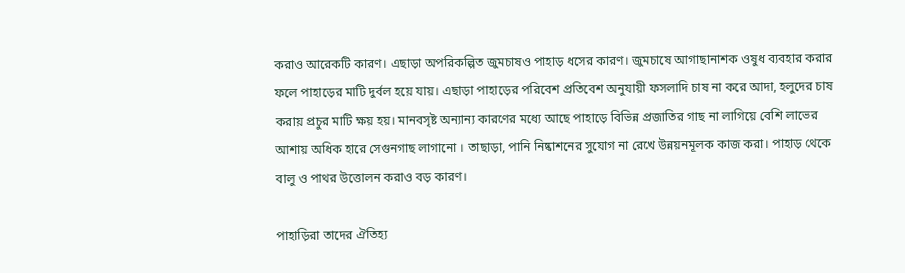করাও আরেকটি কারণ। এছাড়া অপরিকল্পিত জুমচাষও পাহাড় ধসের কারণ। জুমচাষে আগাছানাশক ওষুধ ব্যবহার করার ফলে পাহাড়ের মাটি দুর্বল হয়ে যায়। এছাড়া পাহাড়ের পরিবেশ প্রতিবেশ অনুযায়ী ফসলাদি চাষ না করে আদা, হলুদের চাষ করায় প্রচুর মাটি ক্ষয় হয়। মানবসৃষ্ট অন্যান্য কারণের মধ্যে আছে পাহাড়ে বিভিন্ন প্রজাতির গাছ না লাগিয়ে বেশি লাভের আশায় অধিক হারে সেগুনগাছ লাগানো । তাছাড়া, পানি নিষ্কাশনের সুযোগ না রেখে উন্নয়নমূলক কাজ করা। পাহাড় থেকে বালু ও পাথর উত্তোলন করাও বড় কারণ।

পাহাড়িরা তাদের ঐতিহ্য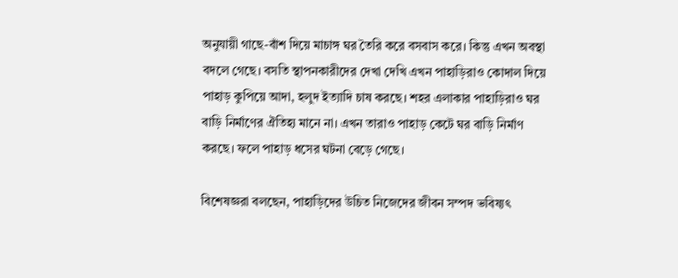অনুযায়ী গাছে-বাঁশ দিয়ে মাচাঙ্গ ঘর তৈরি করে বসবাস করে। কিন্তু এখন অবস্থা বদলে গেছে। বসতি স্থাপনকারীদের দেখা দেখি এখন পাহাড়িরাও কোদাল দিয়ে পাহাড় কুপিয়ে আদা, হলুদ ইত্যাদি চাষ করছে। শহর এলাকার পাহাড়িরাও ঘর বাড়ি নির্মাণের ঐতিহ্য মানে না। এখন তারাও পাহাড় কেটে ঘর বাড়ি নির্মাণ করছে। ফলে পাহাড় ধসের ঘটনা বেড়ে গেছে।

বিশেষজ্ঞরা বলছেন, পাহাড়িদের উচিত নিজেদের জীবন সম্পদ ভবিষ্যৎ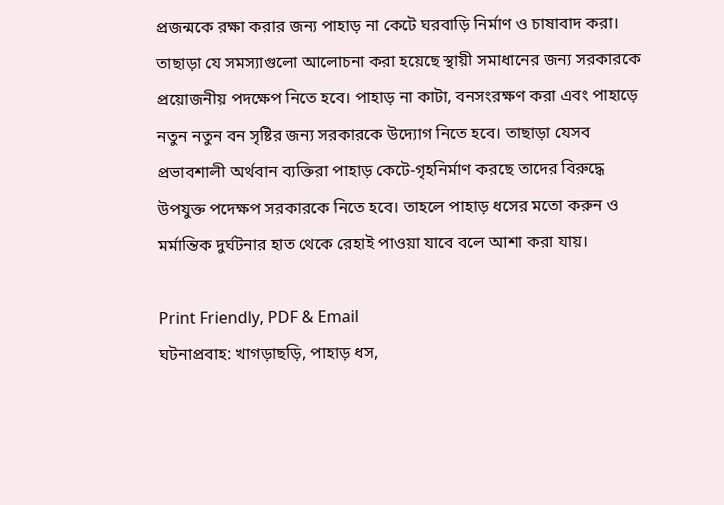প্রজন্মকে রক্ষা করার জন্য পাহাড় না কেটে ঘরবাড়ি নির্মাণ ও চাষাবাদ করা। তাছাড়া যে সমস্যাগুলো আলোচনা করা হয়েছে স্থায়ী সমাধানের জন্য সরকারকে প্রয়োজনীয় পদক্ষেপ নিতে হবে। পাহাড় না কাটা, বনসংরক্ষণ করা এবং পাহাড়ে নতুন নতুন বন সৃষ্টির জন্য সরকারকে উদ্যোগ নিতে হবে। তাছাড়া যেসব প্রভাবশালী অর্থবান ব্যক্তিরা পাহাড় কেটে-গৃহনির্মাণ করছে তাদের বিরুদ্ধে উপযুক্ত পদেক্ষপ সরকারকে নিতে হবে। তাহলে পাহাড় ধসের মতো করুন ও মর্মান্তিক দুর্ঘটনার হাত থেকে রেহাই পাওয়া যাবে বলে আশা করা যায়।

Print Friendly, PDF & Email
ঘটনাপ্রবাহ: খাগড়াছড়ি, পাহাড় ধস,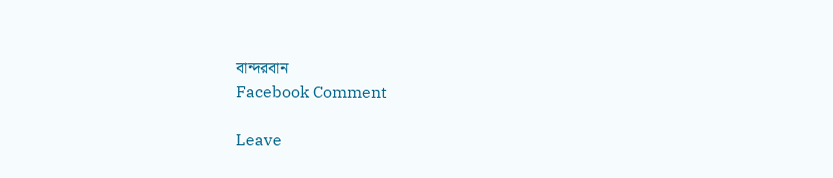বান্দরবান
Facebook Comment

Leave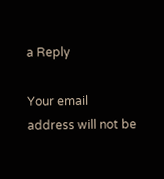a Reply

Your email address will not be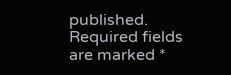published. Required fields are marked *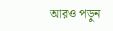আরও পড়ুন